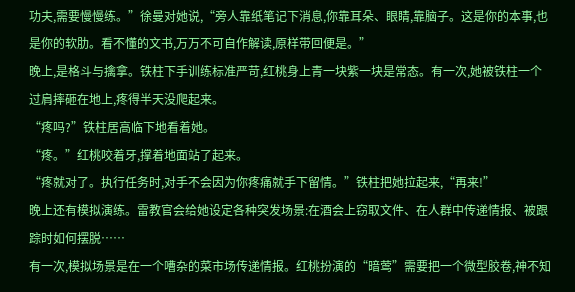功夫,需要慢慢练。”徐曼对她说,“旁人靠纸笔记下消息,你靠耳朵、眼睛,靠脑子。这是你的本事,也是你的软肋。看不懂的文书,万万不可自作解读,原样带回便是。”
晚上,是格斗与擒拿。铁柱下手训练标准严苛,红桃身上青一块紫一块是常态。有一次,她被铁柱一个过肩摔砸在地上,疼得半天没爬起来。
“疼吗?”铁柱居高临下地看着她。
“疼。”红桃咬着牙,撑着地面站了起来。
“疼就对了。执行任务时,对手不会因为你疼痛就手下留情。”铁柱把她拉起来,“再来!”
晚上还有模拟演练。雷教官会给她设定各种突发场景:在酒会上窃取文件、在人群中传递情报、被跟踪时如何摆脱……
有一次,模拟场景是在一个嘈杂的菜市场传递情报。红桃扮演的“暗莺”需要把一个微型胶卷,神不知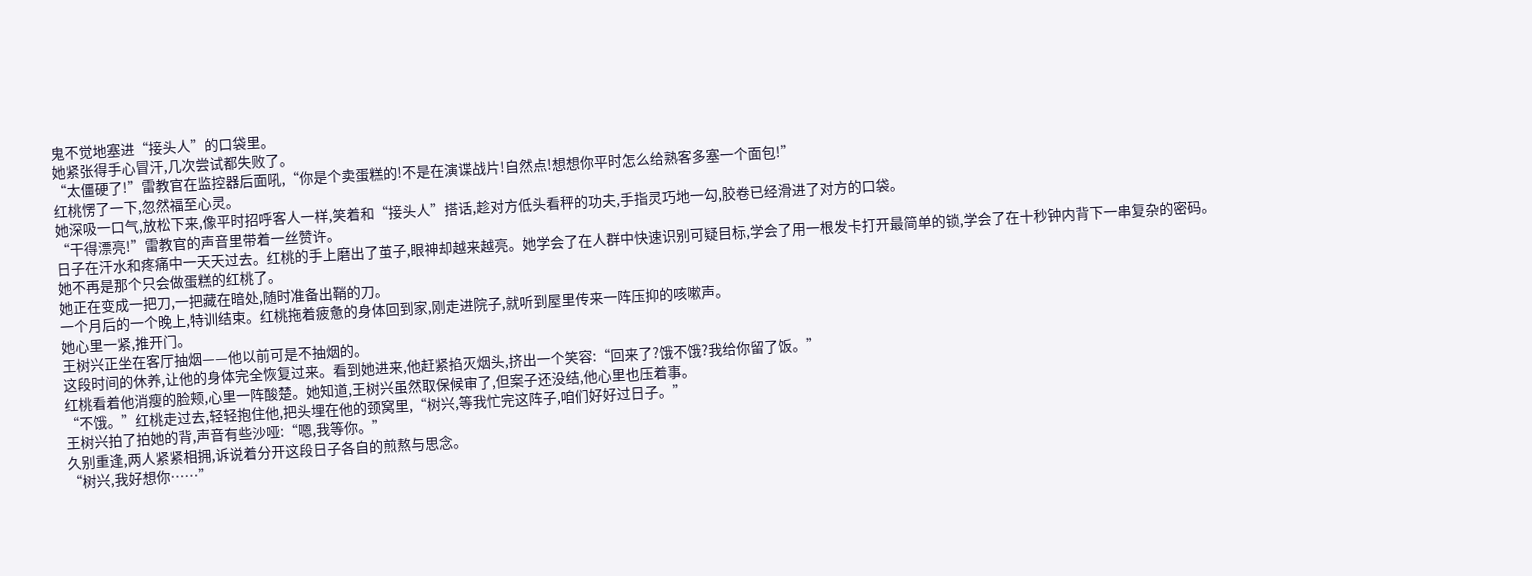鬼不觉地塞进“接头人”的口袋里。
她紧张得手心冒汗,几次尝试都失败了。
“太僵硬了!”雷教官在监控器后面吼,“你是个卖蛋糕的!不是在演谍战片!自然点!想想你平时怎么给熟客多塞一个面包!”
红桃愣了一下,忽然福至心灵。
她深吸一口气,放松下来,像平时招呼客人一样,笑着和“接头人”搭话,趁对方低头看秤的功夫,手指灵巧地一勾,胶卷已经滑进了对方的口袋。
“干得漂亮!”雷教官的声音里带着一丝赞许。
日子在汗水和疼痛中一天天过去。红桃的手上磨出了茧子,眼神却越来越亮。她学会了在人群中快速识别可疑目标,学会了用一根发卡打开最简单的锁,学会了在十秒钟内背下一串复杂的密码。
她不再是那个只会做蛋糕的红桃了。
她正在变成一把刀,一把藏在暗处,随时准备出鞘的刀。
一个月后的一个晚上,特训结束。红桃拖着疲惫的身体回到家,刚走进院子,就听到屋里传来一阵压抑的咳嗽声。
她心里一紧,推开门。
王树兴正坐在客厅抽烟——他以前可是不抽烟的。
这段时间的休养,让他的身体完全恢复过来。看到她进来,他赶紧掐灭烟头,挤出一个笑容:“回来了?饿不饿?我给你留了饭。”
红桃看着他消瘦的脸颊,心里一阵酸楚。她知道,王树兴虽然取保候审了,但案子还没结,他心里也压着事。
“不饿。”红桃走过去,轻轻抱住他,把头埋在他的颈窝里,“树兴,等我忙完这阵子,咱们好好过日子。”
王树兴拍了拍她的背,声音有些沙哑:“嗯,我等你。”
久别重逢,两人紧紧相拥,诉说着分开这段日子各自的煎熬与思念。
“树兴,我好想你……”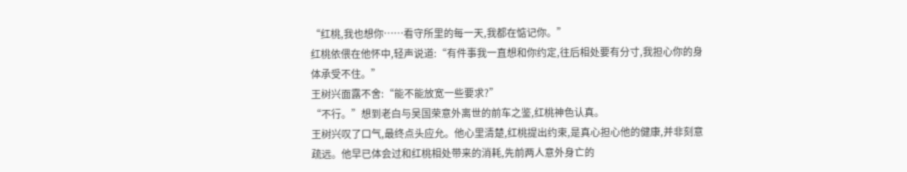“红桃,我也想你……看守所里的每一天,我都在惦记你。”
红桃依偎在他怀中,轻声说道:“有件事我一直想和你约定,往后相处要有分寸,我担心你的身体承受不住。”
王树兴面露不舍:“能不能放宽一些要求?”
“不行。”想到老白与吴国荣意外离世的前车之鉴,红桃神色认真。
王树兴叹了口气,最终点头应允。他心里清楚,红桃提出约束,是真心担心他的健康,并非刻意疏远。他早已体会过和红桃相处带来的消耗,先前两人意外身亡的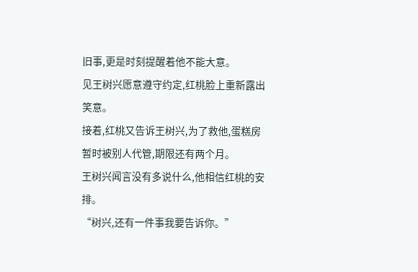旧事,更是时刻提醒着他不能大意。
见王树兴愿意遵守约定,红桃脸上重新露出笑意。
接着,红桃又告诉王树兴,为了救他,蛋糕房暂时被别人代管,期限还有两个月。
王树兴闻言没有多说什么,他相信红桃的安排。
“树兴,还有一件事我要告诉你。”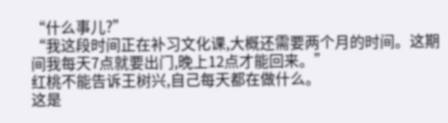“什么事儿?”
“我这段时间正在补习文化课,大概还需要两个月的时间。这期间我每天7点就要出门,晚上12点才能回来。”
红桃不能告诉王树兴,自己每天都在做什么。
这是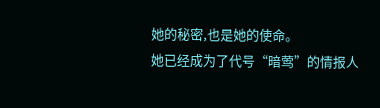她的秘密,也是她的使命。
她已经成为了代号“暗莺”的情报人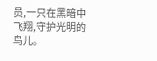员,一只在黑暗中飞翔,守护光明的鸟儿。